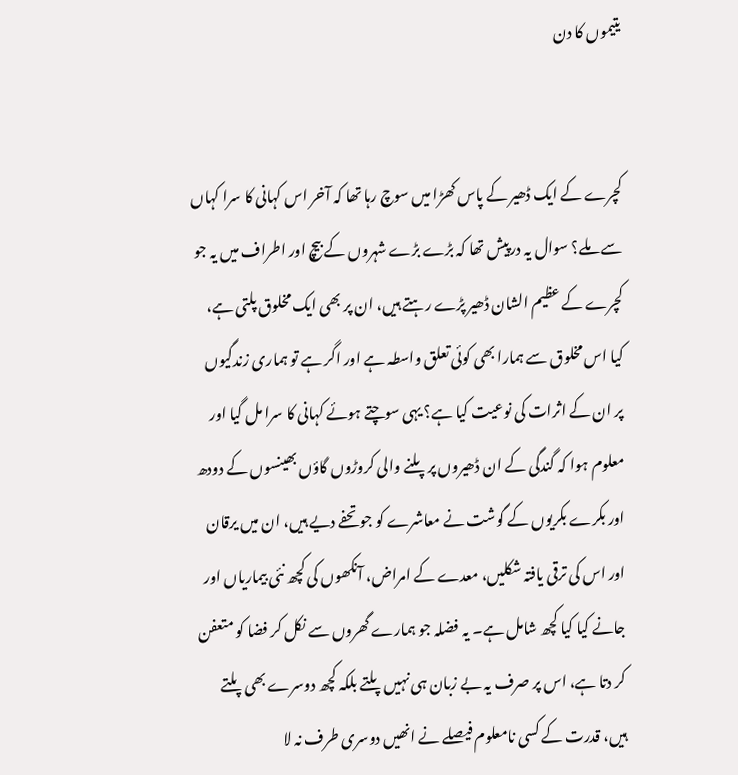یتیموں کا دن


کچرے کے ایک ڈھیر کے پاس کھڑا میں سوچ رہا تھا کہ آخر اس کہانی کا سرا کہاں سے ملے؟ سوال یہ درپیش تھا کہ بڑے بڑے شہروں کے بیچ اور اطراف میں یہ جو کچرے کے عظیم الشان ڈھیر پڑے رہتے ہیں، ان پر بھی ایک مخلوق پلتی ہے، کیا اس مخلوق سے ہمارا بھی کوئی تعلق واسطہ ہے اور اگر ہے تو ہماری زندگیوں پر ان کے اثرات کی نوعیت کیا ہے؟ یہی سوچتے ہوئے کہانی کا سرا مل گیا اور معلوم ہوا کہ گندگی کے ان ڈھیروں پر پلنے والی کروڑوں گاؤں بھینسوں کے دودھ اور بکرے بکریوں کے گوشت نے معاشرے کو جو تحفے دیے ہیں، ان میں یرقان اور اس کی ترقی یافتہ شکلیں، معدے کے امراض، آنکھوں کی کچھ نئی بیماریاں اور جانے کیا کیا کچھ شامل ہے۔ یہ فضلہ جو ہمارے گھروں سے نکل کر فضا کو متعفن کر دتا ہے، اس پر صرف یہ بے زبان ہی نہیں پلتے بلکہ کچھ دوسرے بھی پلتے ہیں، قدرت کے کسی نامعلوم فیصلے نے انھیں دوسری طرف نہ لا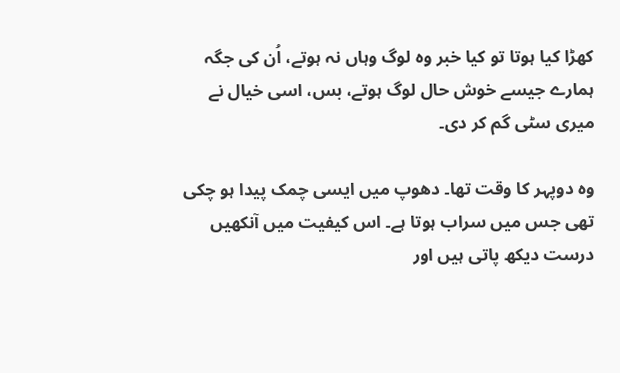کھڑا کیا ہوتا تو کیا خبر وہ لوگ وہاں نہ ہوتے، اُن کی جگہ ہمارے جیسے خوش حال لوگ ہوتے، بس، اسی خیال نے میری سٹی گم کر دی۔

وہ دوپہر کا وقت تھا۔ دھوپ میں ایسی چمک پیدا ہو چکی تھی جس میں سراب ہوتا ہے۔ اس کیفیت میں آنکھیں درست دیکھ پاتی ہیں اور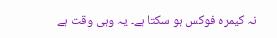نہ کیمرہ فوکس ہو سکتا ہے۔ یہ وہی وقت ہے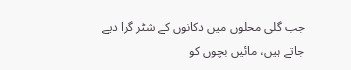جب گلی محلوں میں دکانوں کے شٹر گرا دیے جاتے ہیں، مائیں بچوں کو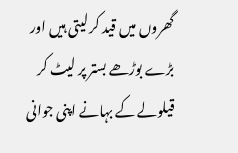گھروں میں قید کر لیتی ہیں اور بڑے بوڑھے بستر پر لیٹ کر قیلولے کے بہانے اپنی جوانی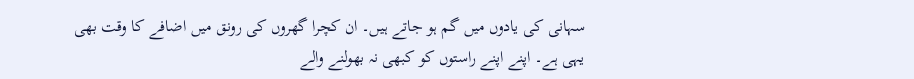سہانی کی یادوں میں گم ہو جاتے ہیں۔ ان کچرا گھروں کی رونق میں اضافے کا وقت بھی یہی ہے۔ اپنے اپنے راستوں کو کبھی نہ بھولنے والے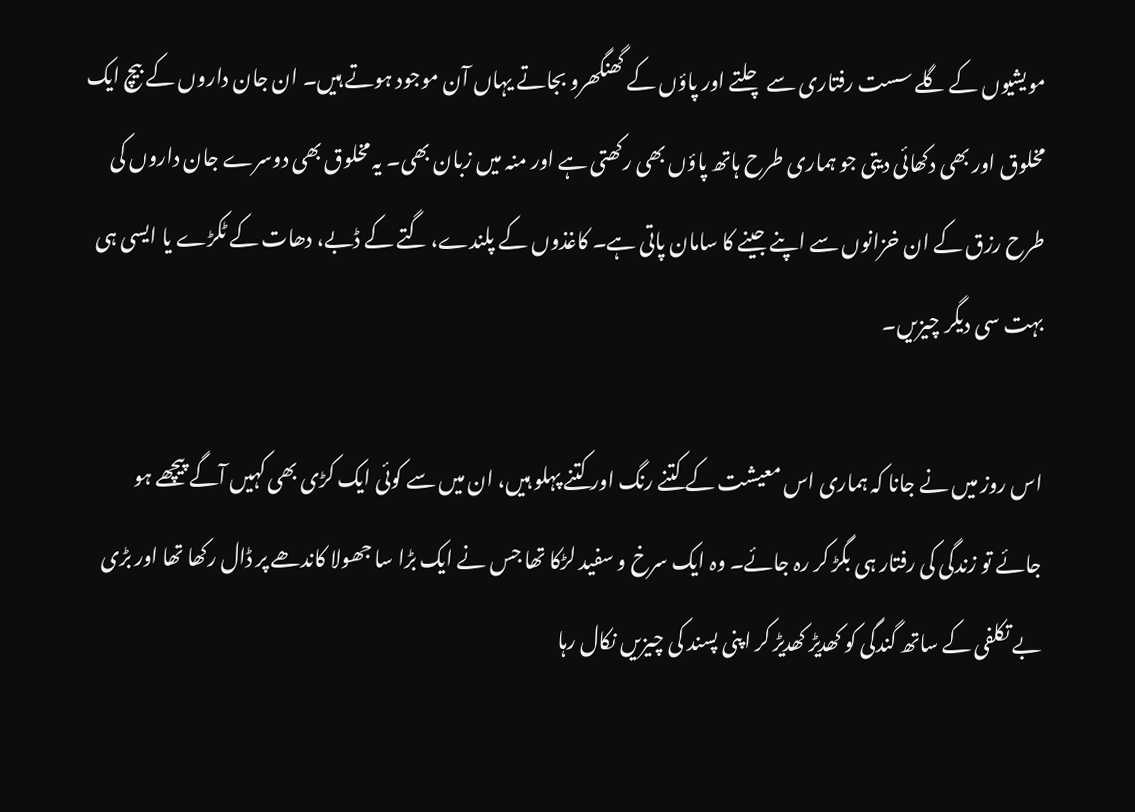مویشیوں کے گلے سست رفتاری سے چلتے اور پاؤں کے گھنگھرو بجاتے یہاں آن موجود ہوتے ہیں۔ ان جان داروں کے بیچ ایک مخلوق اور بھی دکھائی دیتی جو ہماری طرح ہاتھ پاؤں بھی رکھتی ہے اور منہ میں زبان بھی۔ یہ مخلوق بھی دوسرے جان داروں کی طرح رزق کے ان خزانوں سے اپنے جینے کا سامان پاتی ہے۔ کاغذوں کے پلندے، گتے کے ڈبے، دھات کے ٹکڑے یا ایسی ہی بہت سی دیگر چیزیں۔

اس روز میں نے جانا کہ ہماری اس معیشت کے کتنے رنگ اور کتنے پہلو ہیں، ان میں سے کوئی ایک کڑی بھی کہیں آگے پیچھے ہو جائے تو زندگی کی رفتار ہی بگڑ کر رہ جائے۔ وہ ایک سرخ و سفید لڑکا تھا جس نے ایک بڑا سا جھولا کاندھے پر ڈال رکھا تھا اور بڑی بے تکلفی کے ساتھ گندگی کو کھدیڑ کھدیڑ کر اپنی پسند کی چیزیں نکال رہا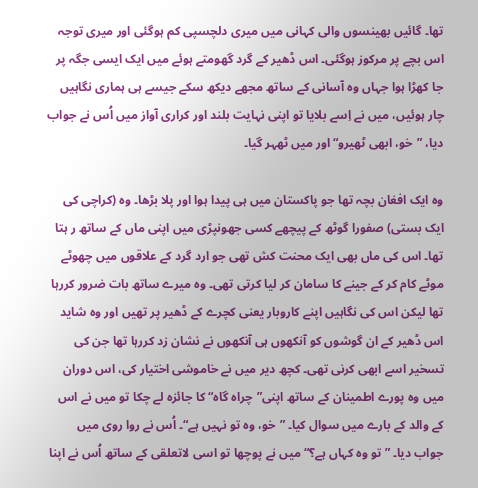تھا۔ گائیں بھینسوں والی کہانی میں میری دلچسپی کم ہوگئی اور میری توجہ اس بچے پر مرکوز ہوگئی۔ اس ڈھیر کے گرد گھومتے ہوئے میں ایک ایسی جگہ پر جا کھڑا ہوا جہاں وہ آسانی کے ساتھ مجھے دیکھ سکے جیسے ہی ہماری نگاہیں چار ہوئیں، میں نے اِسے بلایا تو اپنی نہایت بلند اور کراری آواز میں اُس نے جواب دیا، ”خو، ابھی ٹھیرو“ اور میں ٹھہر گیا۔

وہ ایک افغان بچہ تھا جو پاکستان میں ہی پیدا ہوا اور پلا بڑھا۔ وہ (کراچی کی ایک بستی) صفورا گوٹھ کے پیچھے کسی جھونپڑی میں اپنی ماں کے ساتھ ر ہتا تھا۔ اس کی ماں بھی ایک محنت کش تھی جو ارد گرد کے علاقوں میں چھوٹے موٹے کام کر کے جینے کا سامان کر لیا کرتی تھی۔ وہ میرے ساتھ بات ضرور کررہا تھا لیکن اس کی نگاہیں اپنے کاروبار یعنی کچرے کے ڈھیر پر تھیں اور وہ شاید اس ڈھیر کے ان گوشوں کو آنکھوں ہی آنکھوں نے نشان زد کررہا تھا جن کی تسخیر اسے ابھی کرنی تھی۔ کچھ دیر میں نے خاموشی اختیار کی، اس دوران میں وہ پورے اطمینان کے ساتھ اپنی”چراہ گاہ“ کا جائزہ لے چکا تو میں نے اس کے والد کے بارے میں سوال کیا۔ ”خو، وہ تو نہیں ہے“۔ اُس نے روا روی میں جواب دیا۔ ”تو وہ کہاں ہے؟“ میں نے پوچھا تو اسی لاتعلقی کے ساتھ اُس نے اپنا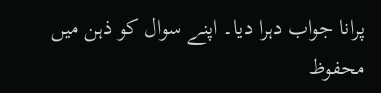پرانا جواب دہرا دیا۔ اپنے سوال کو ذہن میں محفوظ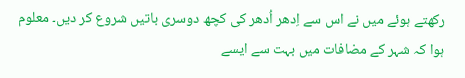رکھتے ہوئے میں نے اس سے اِدھر اُدھر کی کچھ دوسری باتیں شروع کر دیں۔ معلوم ہوا کہ شہر کے مضافات میں بہت سے ایسے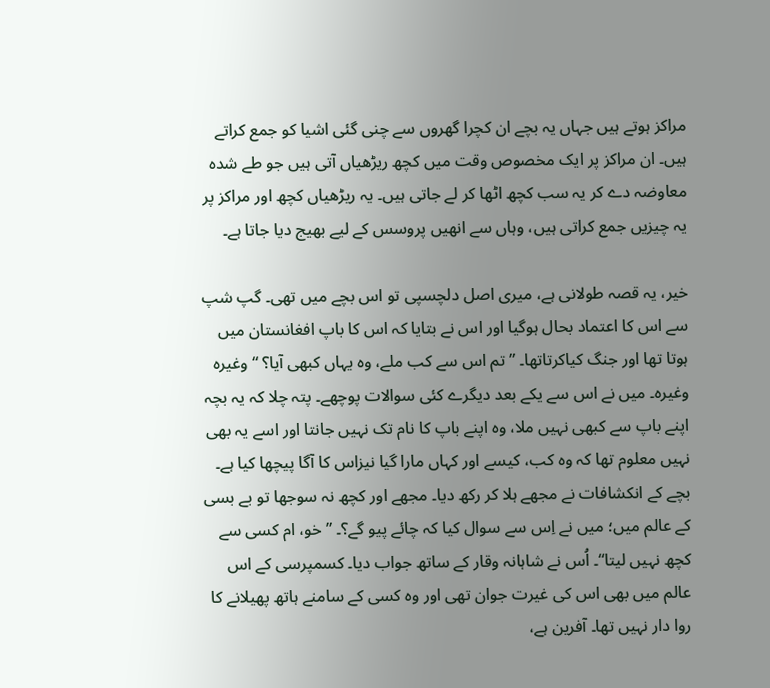مراکز ہوتے ہیں جہاں یہ بچے ان کچرا گھروں سے چنی گئی اشیا کو جمع کراتے ہیں۔ ان مراکز پر ایک مخصوص وقت میں کچھ ریڑھیاں آتی ہیں جو طے شدہ معاوضہ دے کر یہ سب کچھ اٹھا کر لے جاتی ہیں۔ یہ ریڑھیاں کچھ اور مراکز پر یہ چیزیں جمع کراتی ہیں، وہاں سے انھیں پروسس کے لیے بھیج دیا جاتا ہے۔

خیر، یہ قصہ طولانی ہے، میری اصل دلچسپی تو اس بچے میں تھی۔ گپ شپ سے اس کا اعتماد بحال ہوگیا اور اس نے بتایا کہ اس کا باپ افغانستان میں ہوتا تھا اور جنگ کیاکرتاتھا۔ ” تم اس سے کب ملے، وہ یہاں کبھی آیا؟ “وغیرہ وغیرہ۔ میں نے اس سے یکے بعد دیگرے کئی سوالات پوچھے۔ پتہ چلا کہ یہ بچہ اپنے باپ سے کبھی نہیں ملا، وہ اپنے باپ کا نام تک نہیں جانتا اور اسے یہ بھی نہیں معلوم تھا کہ وہ کب، کیسے اور کہاں مارا گیا نیزاس کا آگا پیچھا کیا ہے۔ بچے کے انکشافات نے مجھے ہلا کر رکھ دیا۔ مجھے اور کچھ نہ سوجھا تو بے بسی کے عالم میں؛ میں نے اِس سے سوال کیا کہ چائے پیو گے؟۔ ” خو، ام کسی سے کچھ نہیں لیتا“۔ اُس نے شاہانہ وقار کے ساتھ جواب دیا۔ کسمپرسی کے اس عالم میں بھی اس کی غیرت جوان تھی اور وہ کسی کے سامنے ہاتھ پھیلانے کا روا دار نہیں تھا۔ آفرین ہے،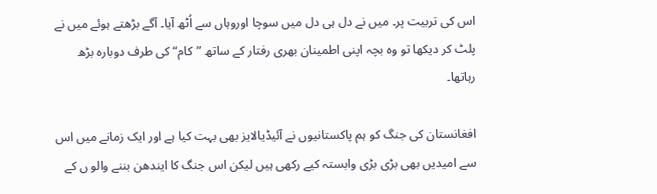اس کی تربیت پر۔ میں نے دل ہی دل میں سوچا اوروہاں سے اُٹھ آیا۔ آگے بڑھتے ہوئے میں نے پلٹ کر دیکھا تو وہ بچہ اپنی اطمینان بھری رفتار کے ساتھ ”کام“ کی طرف دوبارہ بڑھ رہاتھا۔

افغانستان کی جنگ کو ہم پاکستانیوں نے آئیڈیالایز بھی بہت کیا ہے اور ایک زمانے میں اس سے امیدیں بھی بڑی بڑی وابستہ کیے رکھی ہیں لیکن اس جنگ کا ایندھن بننے والو ں کے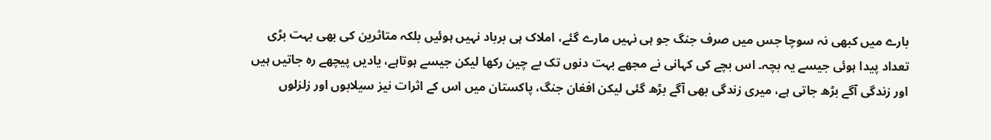بارے میں کبھی نہ سوچا جس میں صرف جنگ جو ہی نہیں مارے گئے، املاک ہی برباد نہیں ہوئیں بلکہ متاثرین کی بھی بہت بڑی تعداد پیدا ہوئی جیسے یہ بچہ۔ اس بچے کی کہانی نے مجھے بہت دنوں تک بے چین رکھا لیکن جیسے ہوتاہے، یادیں پیچھے رہ جاتیں ہیں اور زندگی آگے بڑھ جاتی ہے، میری زندگی بھی آگے بڑھ گئی لیکن افغان جنگ، پاکستان میں اس کے اثرات نیز سیلابوں اور زلزلوں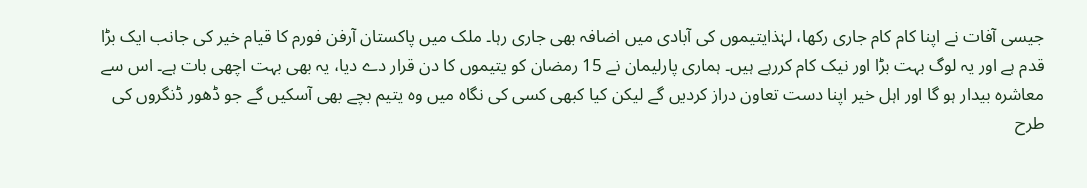جیسی آفات نے اپنا کام کام جاری رکھا، لہٰذایتیموں کی آبادی میں اضافہ بھی جاری رہا۔ ملک میں پاکستان آرفن فورم کا قیام خیر کی جانب ایک بڑا قدم ہے اور یہ لوگ بہت بڑا اور نیک کام کررہے ہیں۔ ہماری پارلیمان نے 15 رمضان کو یتیموں کا دن قرار دے دیا، یہ بھی بہت اچھی بات ہے۔ اس سے معاشرہ بیدار ہو گا اور اہل خیر اپنا دست تعاون دراز کردیں گے لیکن کیا کبھی کسی کی نگاہ میں وہ یتیم بچے بھی آسکیں گے جو ڈھور ڈنگروں کی طرح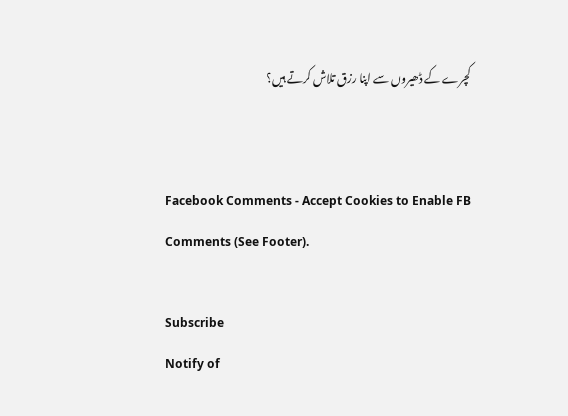کچرے کے ڈھیروں سے اپنا رزق تلاش کرتے ہیں؟


Facebook Comments - Accept Cookies to Enable FB Comments (See Footer).

Subscribe
Notify of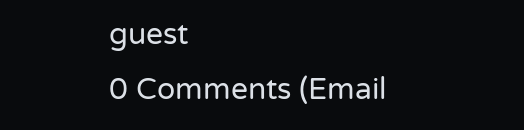guest
0 Comments (Email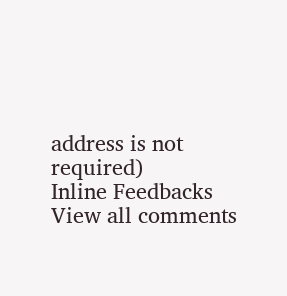address is not required)
Inline Feedbacks
View all comments